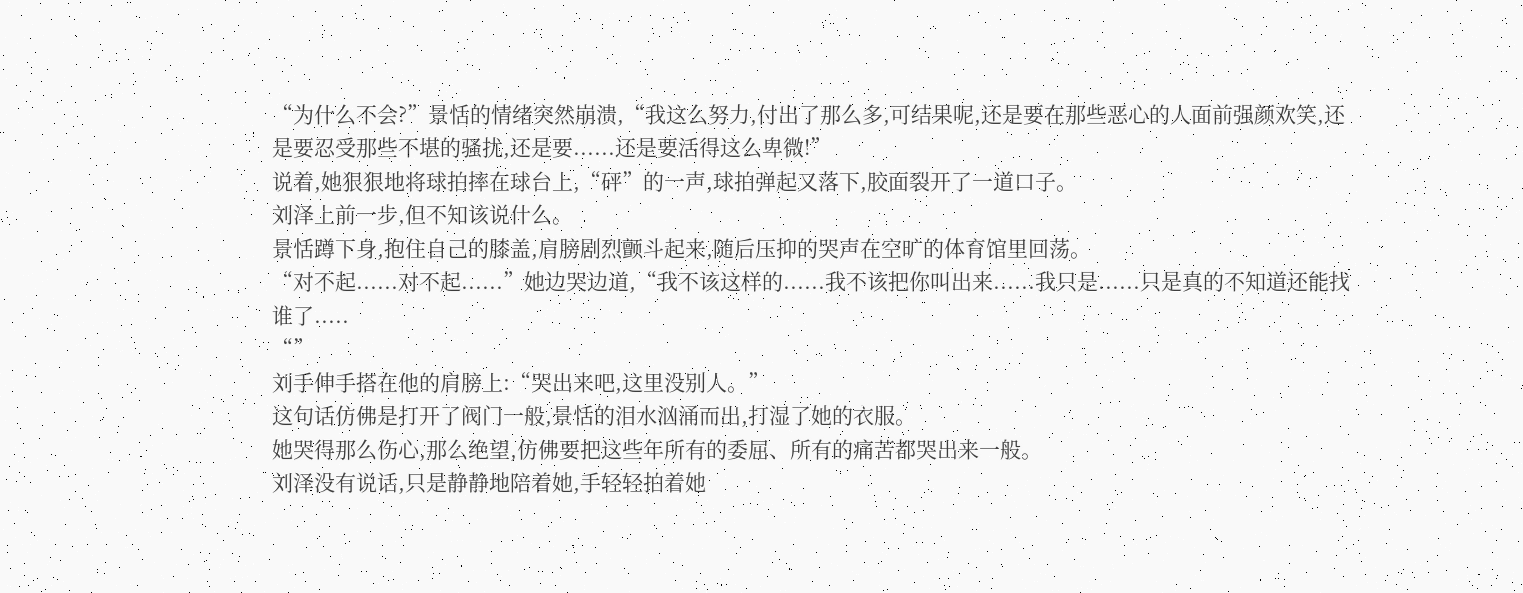“为什么不会?”景恬的情绪突然崩溃,“我这么努力,付出了那么多,可结果呢,还是要在那些恶心的人面前强颜欢笑,还是要忍受那些不堪的骚扰,还是要......还是要活得这么卑微!”
说着,她狠狠地将球拍摔在球台上,“砰”的一声,球拍弹起又落下,胶面裂开了一道口子。
刘泽上前一步,但不知该说什么。
景恬蹲下身,抱住自己的膝盖,肩膀剧烈颤斗起来,随后压抑的哭声在空旷的体育馆里回荡。
“对不起......对不起......”她边哭边道,“我不该这样的......我不该把你叫出来......我只是......只是真的不知道还能找谁了.....
“”
刘手伸手搭在他的肩膀上:“哭出来吧,这里没别人。”
这句话仿佛是打开了阀门一般,景恬的泪水汹涌而出,打湿了她的衣服。
她哭得那么伤心,那么绝望,仿佛要把这些年所有的委屈、所有的痛苦都哭出来一般。
刘泽没有说话,只是静静地陪着她,手轻轻拍着她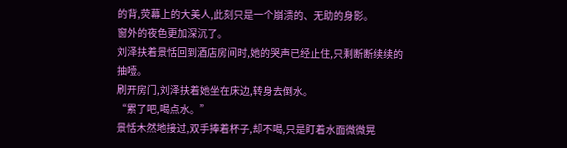的背,荧幕上的大美人,此刻只是一个崩溃的、无助的身影。
窗外的夜色更加深沉了。
刘泽扶着景恬回到酒店房间时,她的哭声已经止住,只剩断断续续的抽噎。
刷开房门,刘泽扶着她坐在床边,转身去倒水。
“累了吧,喝点水。”
景恬木然地接过,双手捧着杯子,却不喝,只是盯着水面微微晃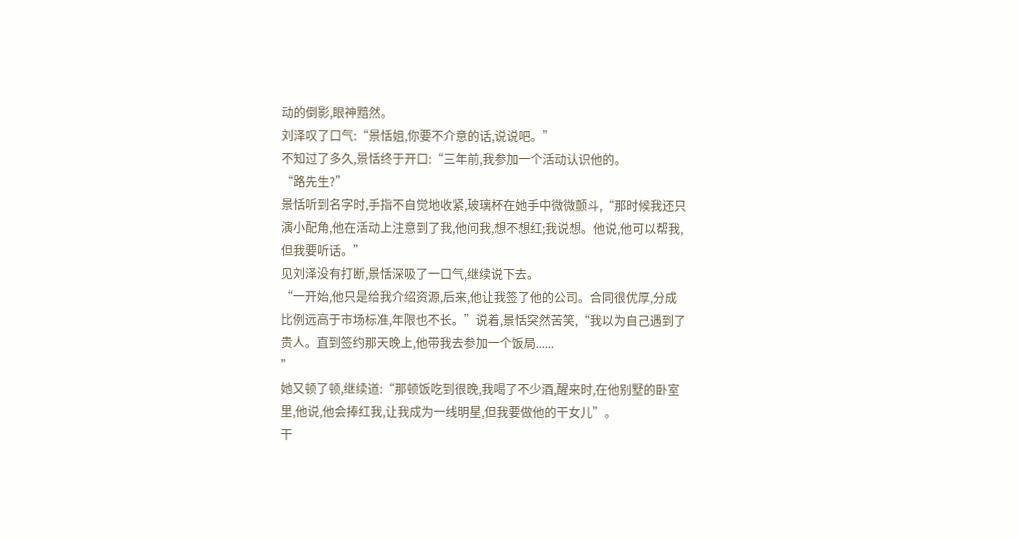动的倒影,眼神黯然。
刘泽叹了口气:“景恬姐,你要不介意的话,说说吧。”
不知过了多久,景恬终于开口:“三年前,我参加一个活动认识他的。
“路先生?”
景恬听到名字时,手指不自觉地收紧,玻璃杯在她手中微微颤斗,“那时候我还只演小配角,他在活动上注意到了我,他问我,想不想红;我说想。他说,他可以帮我,但我要听话。”
见刘泽没有打断,景恬深吸了一口气,继续说下去。
“一开始,他只是给我介绍资源,后来,他让我签了他的公司。合同很优厚,分成比例远高于市场标准,年限也不长。”说着,景恬突然苦笑,“我以为自己遇到了贵人。直到签约那天晚上,他带我去参加一个饭局......
”
她又顿了顿,继续道:“那顿饭吃到很晚,我喝了不少酒,醒来时,在他别墅的卧室里,他说,他会捧红我,让我成为一线明星,但我要做他的干女儿”。
干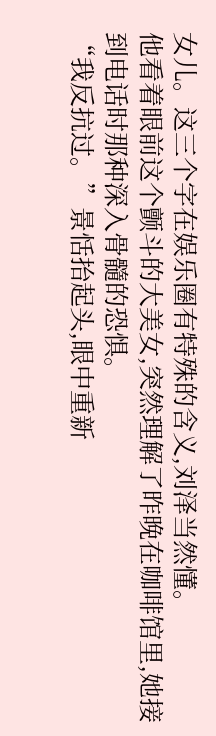女儿。这三个字在娱乐圈有特殊的含义,刘泽当然懂。
他看着眼前这个颤斗的大美女,突然理解了昨晚在咖啡馆里,她接到电话时那种深入骨髓的恐惧。
“我反抗过。”景恬抬起头,眼中重新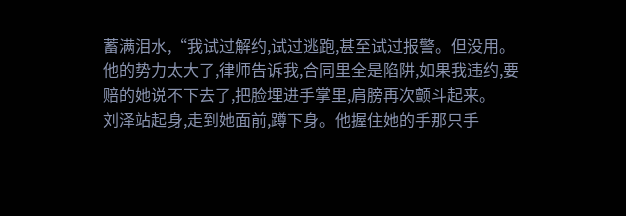蓄满泪水,“我试过解约,试过逃跑,甚至试过报警。但没用。他的势力太大了,律师告诉我,合同里全是陷阱,如果我违约,要赔的她说不下去了,把脸埋进手掌里,肩膀再次颤斗起来。
刘泽站起身,走到她面前,蹲下身。他握住她的手那只手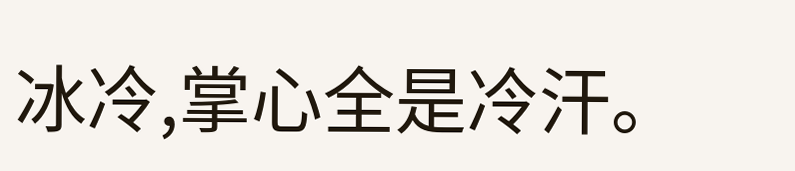冰冷,掌心全是冷汗。